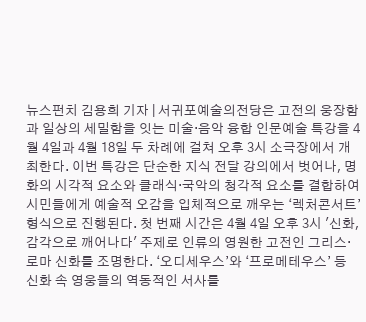뉴스펀치 김용희 기자 | 서귀포예술의전당은 고전의 웅장함과 일상의 세밀함을 잇는 미술·음악 융합 인문예술 특강을 4월 4일과 4월 18일 두 차례에 걸쳐 오후 3시 소극장에서 개최한다. 이번 특강은 단순한 지식 전달 강의에서 벗어나, 명화의 시각적 요소와 클래식·국악의 청각적 요소를 결합하여 시민들에게 예술적 오감을 입체적으로 깨우는 ‘렉처콘서트’ 형식으로 진행된다. 첫 번째 시간은 4월 4일 오후 3시 '신화, 감각으로 깨어나다' 주제로 인류의 영원한 고전인 그리스·로마 신화를 조명한다. ‘오디세우스’와 ‘프로메테우스’ 등 신화 속 영웅들의 역동적인 서사를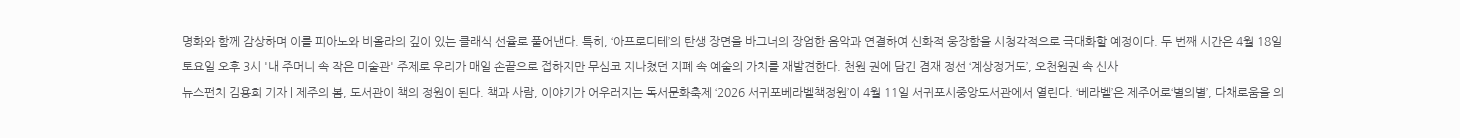명화와 함께 감상하며 이를 피아노와 비올라의 깊이 있는 클래식 선율로 풀어낸다. 특히, ‘아프로디테’의 탄생 장면을 바그너의 장엄한 음악과 연결하여 신화적 웅장함을 시청각적으로 극대화할 예정이다. 두 번째 시간은 4월 18일 토요일 오후 3시 '내 주머니 속 작은 미술관' 주제로 우리가 매일 손끝으로 접하지만 무심코 지나쳤던 지폐 속 예술의 가치를 재발견한다. 천원 권에 담긴 겸재 정선 ‘계상정거도’, 오천원권 속 신사
뉴스펀치 김용희 기자 | 제주의 봄, 도서관이 책의 정원이 된다. 책과 사람, 이야기가 어우러지는 독서문화축제 ‘2026 서귀포베라벨책정원’이 4월 11일 서귀포시중앙도서관에서 열린다. ‘베라벨’은 제주어로‘별의별’, 다채로움을 의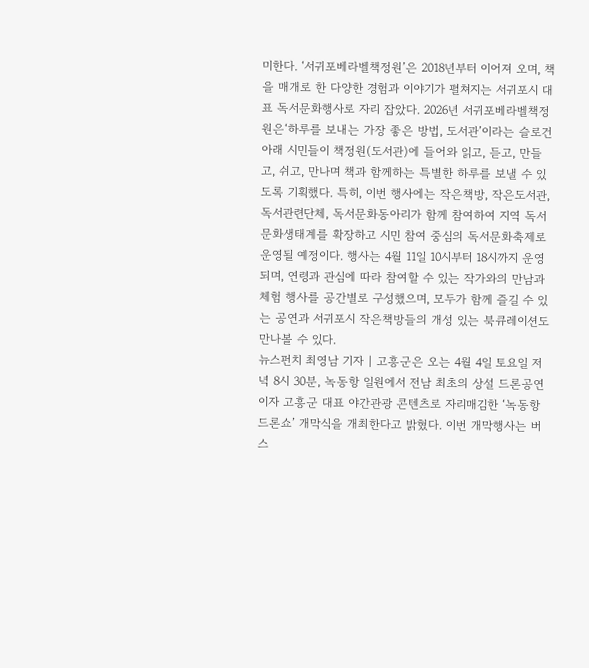미한다. ‘서귀포베라벨책정원’은 2018년부터 이어져 오며, 책을 매개로 한 다양한 경험과 이야기가 펼쳐지는 서귀포시 대표 독서문화행사로 자리 잡았다. 2026년 서귀포베라벨책정원은‘하루를 보내는 가장 좋은 방법, 도서관’이라는 슬로건 아래 시민들이 책정원(도서관)에 들어와 읽고, 듣고, 만들고, 쉬고, 만나며 책과 함께하는 특별한 하루를 보낼 수 있도록 기획했다. 특히, 이번 행사에는 작은책방, 작은도서관, 독서관련단체, 독서문화동아리가 함께 참여하여 지역 독서문화생태계를 확장하고 시민 참여 중심의 독서문화축제로 운영될 예정이다. 행사는 4월 11일 10시부터 18시까지 운영되며, 연령과 관심에 따라 참여할 수 있는 작가와의 만남과 체험 행사를 공간별로 구성했으며, 모두가 함께 즐길 수 있는 공연과 서귀포시 작은책방들의 개성 있는 북큐레이션도 만나볼 수 있다.
뉴스펀치 최영남 기자 | 고흥군은 오는 4월 4일 토요일 저녁 8시 30분, 녹동항 일원에서 전남 최초의 상설 드론공연이자 고흥군 대표 야간관광 콘텐츠로 자리매김한 ‘녹동항 드론쇼’ 개막식을 개최한다고 밝혔다. 이번 개막행사는 버스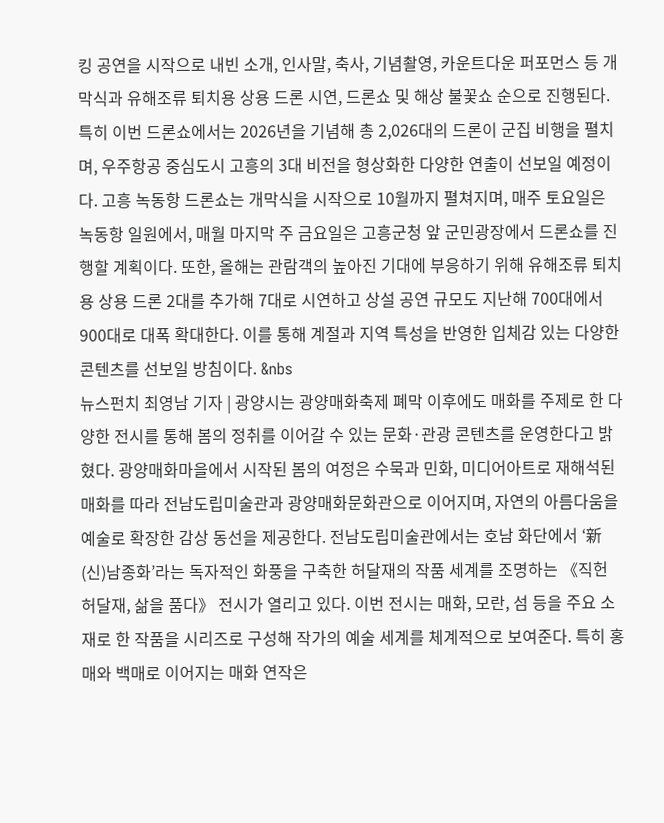킹 공연을 시작으로 내빈 소개, 인사말, 축사, 기념촬영, 카운트다운 퍼포먼스 등 개막식과 유해조류 퇴치용 상용 드론 시연, 드론쇼 및 해상 불꽃쇼 순으로 진행된다. 특히 이번 드론쇼에서는 2026년을 기념해 총 2,026대의 드론이 군집 비행을 펼치며, 우주항공 중심도시 고흥의 3대 비전을 형상화한 다양한 연출이 선보일 예정이다. 고흥 녹동항 드론쇼는 개막식을 시작으로 10월까지 펼쳐지며, 매주 토요일은 녹동항 일원에서, 매월 마지막 주 금요일은 고흥군청 앞 군민광장에서 드론쇼를 진행할 계획이다. 또한, 올해는 관람객의 높아진 기대에 부응하기 위해 유해조류 퇴치용 상용 드론 2대를 추가해 7대로 시연하고 상설 공연 규모도 지난해 700대에서 900대로 대폭 확대한다. 이를 통해 계절과 지역 특성을 반영한 입체감 있는 다양한 콘텐츠를 선보일 방침이다. &nbs
뉴스펀치 최영남 기자 | 광양시는 광양매화축제 폐막 이후에도 매화를 주제로 한 다양한 전시를 통해 봄의 정취를 이어갈 수 있는 문화·관광 콘텐츠를 운영한다고 밝혔다. 광양매화마을에서 시작된 봄의 여정은 수묵과 민화, 미디어아트로 재해석된 매화를 따라 전남도립미술관과 광양매화문화관으로 이어지며, 자연의 아름다움을 예술로 확장한 감상 동선을 제공한다. 전남도립미술관에서는 호남 화단에서 ‘新(신)남종화’라는 독자적인 화풍을 구축한 허달재의 작품 세계를 조명하는 《직헌 허달재, 삶을 품다》 전시가 열리고 있다. 이번 전시는 매화, 모란, 섬 등을 주요 소재로 한 작품을 시리즈로 구성해 작가의 예술 세계를 체계적으로 보여준다. 특히 홍매와 백매로 이어지는 매화 연작은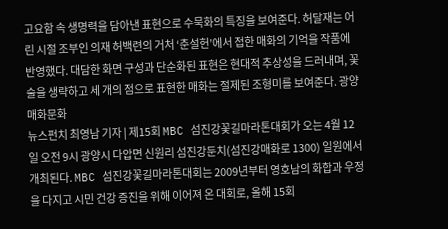고요함 속 생명력을 담아낸 표현으로 수묵화의 특징을 보여준다. 허달재는 어린 시절 조부인 의재 허백련의 거처 ‘춘설헌’에서 접한 매화의 기억을 작품에 반영했다. 대담한 화면 구성과 단순화된 표현은 현대적 추상성을 드러내며, 꽃술을 생략하고 세 개의 점으로 표현한 매화는 절제된 조형미를 보여준다. 광양매화문화
뉴스펀치 최영남 기자 | 제15회 MBC 섬진강꽃길마라톤대회가 오는 4월 12일 오전 9시 광양시 다압면 신원리 섬진강둔치(섬진강매화로 1300) 일원에서 개최된다. MBC 섬진강꽃길마라톤대회는 2009년부터 영호남의 화합과 우정을 다지고 시민 건강 증진을 위해 이어져 온 대회로, 올해 15회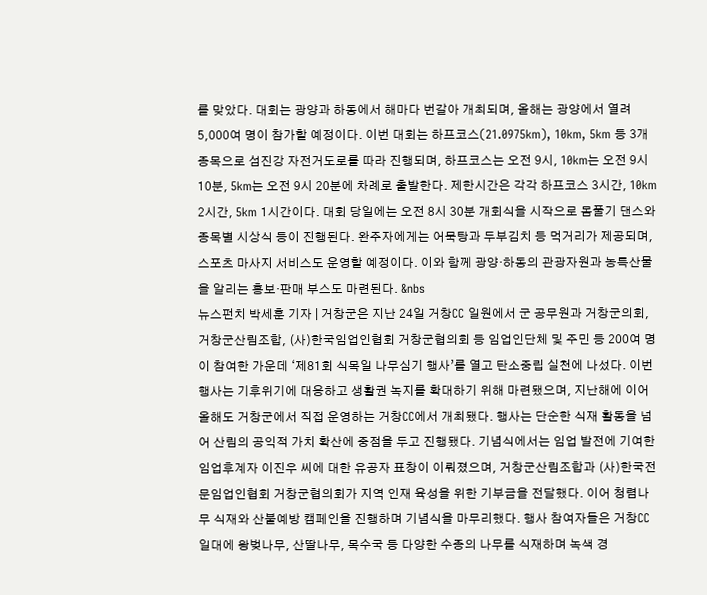를 맞았다. 대회는 광양과 하동에서 해마다 번갈아 개최되며, 올해는 광양에서 열려 5,000여 명이 참가할 예정이다. 이번 대회는 하프코스(21.0975km), 10km, 5km 등 3개 종목으로 섬진강 자전거도로를 따라 진행되며, 하프코스는 오전 9시, 10km는 오전 9시 10분, 5km는 오전 9시 20분에 차례로 출발한다. 제한시간은 각각 하프코스 3시간, 10km 2시간, 5km 1시간이다. 대회 당일에는 오전 8시 30분 개회식을 시작으로 몸풀기 댄스와 종목별 시상식 등이 진행된다. 완주자에게는 어묵탕과 두부김치 등 먹거리가 제공되며, 스포츠 마사지 서비스도 운영할 예정이다. 이와 함께 광양·하동의 관광자원과 농특산물을 알리는 홍보·판매 부스도 마련된다. &nbs
뉴스펀치 박세훈 기자 | 거창군은 지난 24일 거창CC 일원에서 군 공무원과 거창군의회, 거창군산림조합, (사)한국임업인협회 거창군협의회 등 임업인단체 및 주민 등 200여 명이 참여한 가운데 ‘제81회 식목일 나무심기 행사’를 열고 탄소중립 실천에 나섰다. 이번 행사는 기후위기에 대응하고 생활권 녹지를 확대하기 위해 마련됐으며, 지난해에 이어 올해도 거창군에서 직접 운영하는 거창CC에서 개최됐다. 행사는 단순한 식재 활동을 넘어 산림의 공익적 가치 확산에 중점을 두고 진행됐다. 기념식에서는 임업 발전에 기여한 임업후계자 이진우 씨에 대한 유공자 표창이 이뤄졌으며, 거창군산림조합과 (사)한국전문임업인협회 거창군협의회가 지역 인재 육성을 위한 기부금을 전달했다. 이어 청렴나무 식재와 산불예방 캠페인을 진행하며 기념식을 마무리했다. 행사 참여자들은 거창CC 일대에 왕벚나무, 산딸나무, 목수국 등 다양한 수종의 나무를 식재하며 녹색 경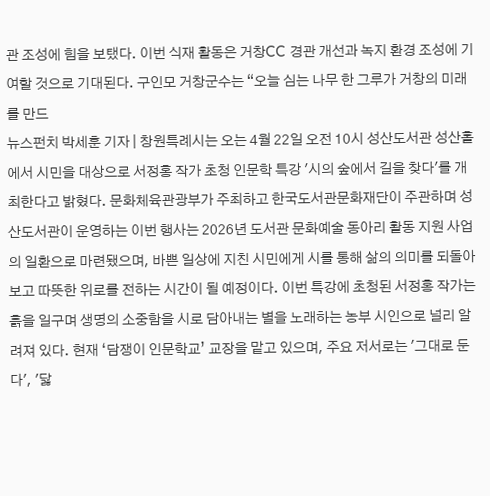관 조성에 힘을 보탰다. 이번 식재 활동은 거창CC 경관 개선과 녹지 환경 조성에 기여할 것으로 기대된다. 구인모 거창군수는 “오늘 심는 나무 한 그루가 거창의 미래를 만드
뉴스펀치 박세훈 기자 | 창원특례시는 오는 4월 22일 오전 10시 성산도서관 성산홀에서 시민을 대상으로 서정홍 작가 초청 인문학 특강 '시의 숲에서 길을 찾다'를 개최한다고 밝혔다. 문화체육관광부가 주최하고 한국도서관문화재단이 주관하며 성산도서관이 운영하는 이번 행사는 2026년 도서관 문화예술 동아리 활동 지원 사업의 일환으로 마련됐으며, 바쁜 일상에 지친 시민에게 시를 통해 삶의 의미를 되돌아보고 따뜻한 위로를 전하는 시간이 될 예정이다. 이번 특강에 초청된 서정홍 작가는 흙을 일구며 생명의 소중함을 시로 담아내는 별을 노래하는 농부 시인으로 널리 알려져 있다. 현재 ‘담쟁이 인문학교’ 교장을 맡고 있으며, 주요 저서로는 '그대로 둔다', '닳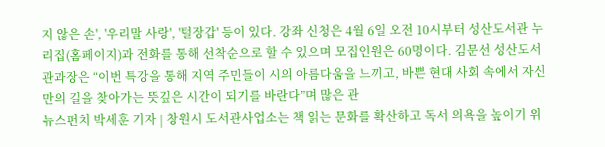지 않은 손', '우리말 사랑', '털장갑' 등이 있다. 강좌 신청은 4월 6일 오전 10시부터 성산도서관 누리집(홈페이지)과 전화를 통해 선착순으로 할 수 있으며 모집인원은 60명이다. 김문선 성산도서관과장은 “이번 특강을 통해 지역 주민들이 시의 아름다움을 느끼고, 바쁜 현대 사회 속에서 자신만의 길을 찾아가는 뜻깊은 시간이 되기를 바란다”며 많은 관
뉴스펀치 박세훈 기자 | 창원시 도서관사업소는 책 읽는 문화를 확산하고 독서 의욕을 높이기 위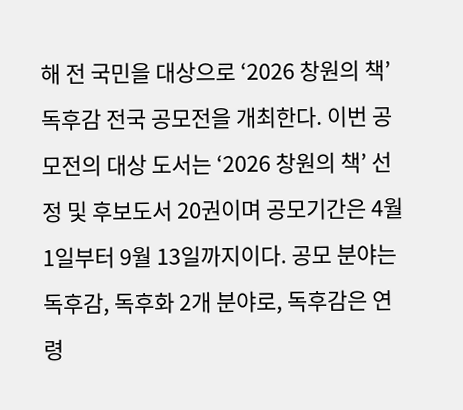해 전 국민을 대상으로 ‘2026 창원의 책’ 독후감 전국 공모전을 개최한다. 이번 공모전의 대상 도서는 ‘2026 창원의 책’ 선정 및 후보도서 20권이며 공모기간은 4월 1일부터 9월 13일까지이다. 공모 분야는 독후감, 독후화 2개 분야로, 독후감은 연령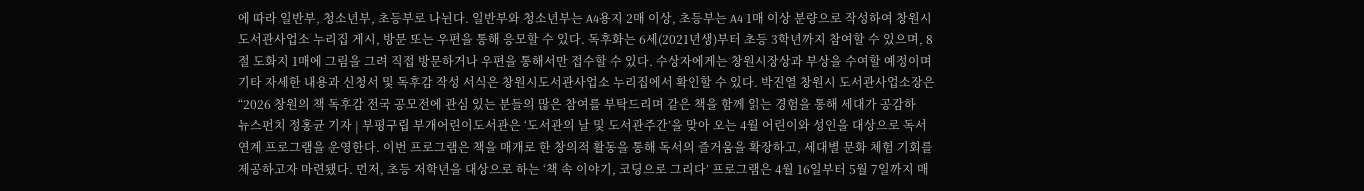에 따라 일반부, 청소년부, 초등부로 나뉜다. 일반부와 청소년부는 A4용지 2매 이상, 초등부는 A4 1매 이상 분량으로 작성하여 창원시도서관사업소 누리집 게시, 방문 또는 우편을 통해 응모할 수 있다. 독후화는 6세(2021년생)부터 초등 3학년까지 참여할 수 있으며, 8절 도화지 1매에 그림을 그려 직접 방문하거나 우편을 통해서만 접수할 수 있다. 수상자에게는 창원시장상과 부상을 수여할 예정이며 기타 자세한 내용과 신청서 및 독후감 작성 서식은 창원시도서관사업소 누리집에서 확인할 수 있다. 박진열 창원시 도서관사업소장은 “2026 창원의 책 독후감 전국 공모전에 관심 있는 분들의 많은 참여를 부탁드리며 같은 책을 함께 읽는 경험을 통해 세대가 공감하
뉴스펀치 정홍균 기자 | 부평구립 부개어린이도서관은 ‘도서관의 날 및 도서관주간’을 맞아 오는 4월 어린이와 성인을 대상으로 독서 연계 프로그램을 운영한다. 이번 프로그램은 책을 매개로 한 창의적 활동을 통해 독서의 즐거움을 확장하고, 세대별 문화 체험 기회를 제공하고자 마련됐다. 먼저, 초등 저학년을 대상으로 하는 ‘책 속 이야기, 코딩으로 그리다’ 프로그램은 4월 16일부터 5월 7일까지 매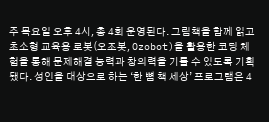주 목요일 오후 4시, 총 4회 운영된다. 그림책을 함께 읽고 초소형 교육용 로봇(오조봇, Ozobot)을 활용한 코딩 체험을 통해 문제해결 능력과 창의력을 기를 수 있도록 기획됐다. 성인을 대상으로 하는 ‘한 뼘 책 세상’ 프로그램은 4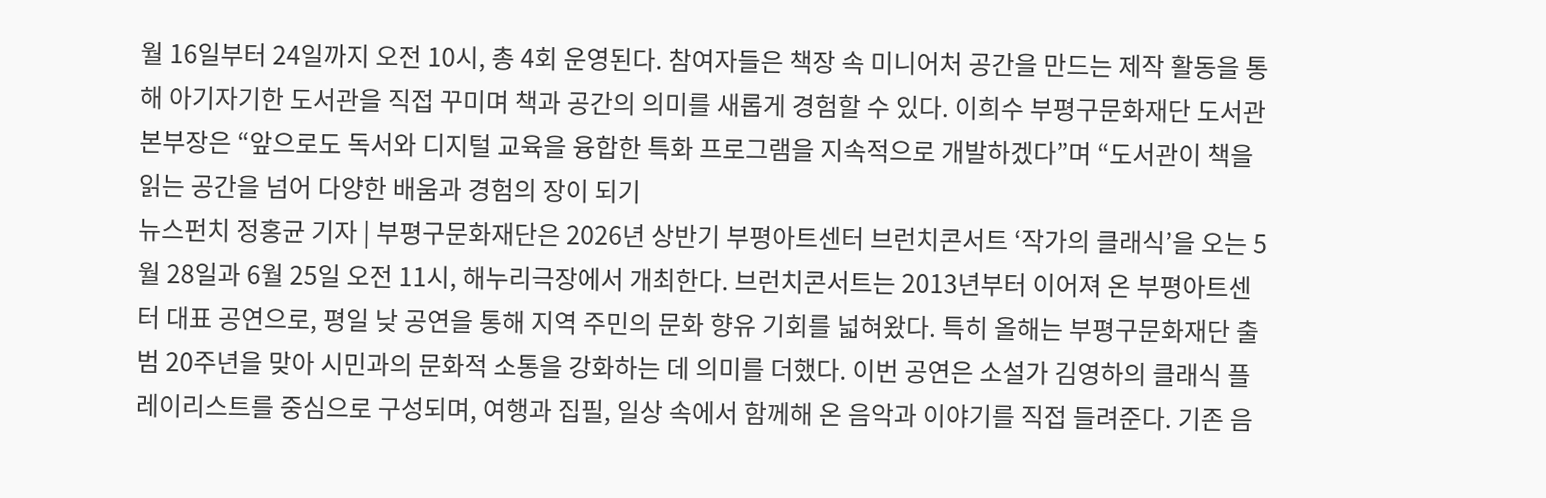월 16일부터 24일까지 오전 10시, 총 4회 운영된다. 참여자들은 책장 속 미니어처 공간을 만드는 제작 활동을 통해 아기자기한 도서관을 직접 꾸미며 책과 공간의 의미를 새롭게 경험할 수 있다. 이희수 부평구문화재단 도서관본부장은 “앞으로도 독서와 디지털 교육을 융합한 특화 프로그램을 지속적으로 개발하겠다”며 “도서관이 책을 읽는 공간을 넘어 다양한 배움과 경험의 장이 되기
뉴스펀치 정홍균 기자 | 부평구문화재단은 2026년 상반기 부평아트센터 브런치콘서트 ‘작가의 클래식’을 오는 5월 28일과 6월 25일 오전 11시, 해누리극장에서 개최한다. 브런치콘서트는 2013년부터 이어져 온 부평아트센터 대표 공연으로, 평일 낮 공연을 통해 지역 주민의 문화 향유 기회를 넓혀왔다. 특히 올해는 부평구문화재단 출범 20주년을 맞아 시민과의 문화적 소통을 강화하는 데 의미를 더했다. 이번 공연은 소설가 김영하의 클래식 플레이리스트를 중심으로 구성되며, 여행과 집필, 일상 속에서 함께해 온 음악과 이야기를 직접 들려준다. 기존 음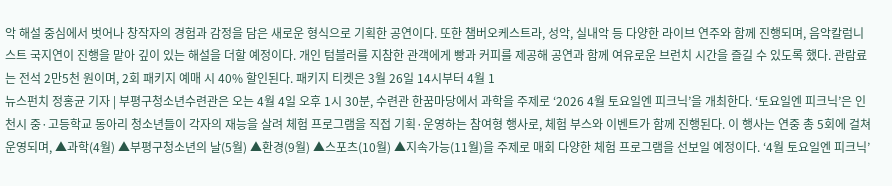악 해설 중심에서 벗어나 창작자의 경험과 감정을 담은 새로운 형식으로 기획한 공연이다. 또한 챔버오케스트라, 성악, 실내악 등 다양한 라이브 연주와 함께 진행되며, 음악칼럼니스트 국지연이 진행을 맡아 깊이 있는 해설을 더할 예정이다. 개인 텀블러를 지참한 관객에게 빵과 커피를 제공해 공연과 함께 여유로운 브런치 시간을 즐길 수 있도록 했다. 관람료는 전석 2만5천 원이며, 2회 패키지 예매 시 40% 할인된다. 패키지 티켓은 3월 26일 14시부터 4월 1
뉴스펀치 정홍균 기자 | 부평구청소년수련관은 오는 4월 4일 오후 1시 30분, 수련관 한꿈마당에서 과학을 주제로 ‘2026 4월 토요일엔 피크닉’을 개최한다. ‘토요일엔 피크닉’은 인천시 중·고등학교 동아리 청소년들이 각자의 재능을 살려 체험 프로그램을 직접 기획·운영하는 참여형 행사로, 체험 부스와 이벤트가 함께 진행된다. 이 행사는 연중 총 5회에 걸쳐 운영되며, ▲과학(4월) ▲부평구청소년의 날(5월) ▲환경(9월) ▲스포츠(10월) ▲지속가능(11월)을 주제로 매회 다양한 체험 프로그램을 선보일 예정이다. ‘4월 토요일엔 피크닉’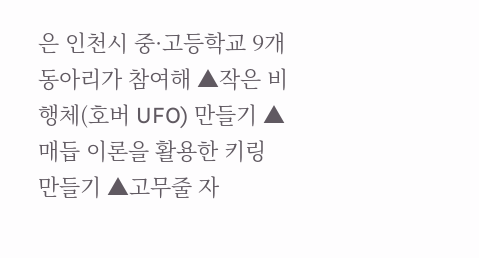은 인천시 중·고등학교 9개 동아리가 참여해 ▲작은 비행체(호버 UFO) 만들기 ▲매듭 이론을 활용한 키링 만들기 ▲고무줄 자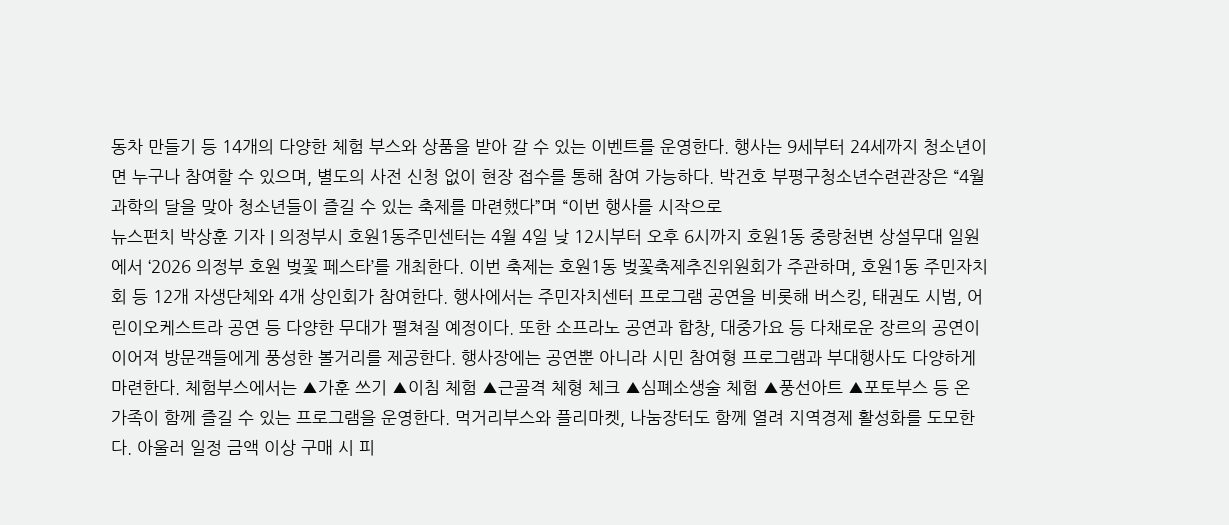동차 만들기 등 14개의 다양한 체험 부스와 상품을 받아 갈 수 있는 이벤트를 운영한다. 행사는 9세부터 24세까지 청소년이면 누구나 참여할 수 있으며, 별도의 사전 신청 없이 현장 접수를 통해 참여 가능하다. 박건호 부평구청소년수련관장은 “4월 과학의 달을 맞아 청소년들이 즐길 수 있는 축제를 마련했다”며 “이번 행사를 시작으로
뉴스펀치 박상훈 기자 | 의정부시 호원1동주민센터는 4월 4일 낮 12시부터 오후 6시까지 호원1동 중랑천변 상설무대 일원에서 ‘2026 의정부 호원 벚꽃 페스타’를 개최한다. 이번 축제는 호원1동 벚꽃축제추진위원회가 주관하며, 호원1동 주민자치회 등 12개 자생단체와 4개 상인회가 참여한다. 행사에서는 주민자치센터 프로그램 공연을 비롯해 버스킹, 태권도 시범, 어린이오케스트라 공연 등 다양한 무대가 펼쳐질 예정이다. 또한 소프라노 공연과 합창, 대중가요 등 다채로운 장르의 공연이 이어져 방문객들에게 풍성한 볼거리를 제공한다. 행사장에는 공연뿐 아니라 시민 참여형 프로그램과 부대행사도 다양하게 마련한다. 체험부스에서는 ▲가훈 쓰기 ▲이침 체험 ▲근골격 체형 체크 ▲심폐소생술 체험 ▲풍선아트 ▲포토부스 등 온 가족이 함께 즐길 수 있는 프로그램을 운영한다. 먹거리부스와 플리마켓, 나눔장터도 함께 열려 지역경제 활성화를 도모한다. 아울러 일정 금액 이상 구매 시 피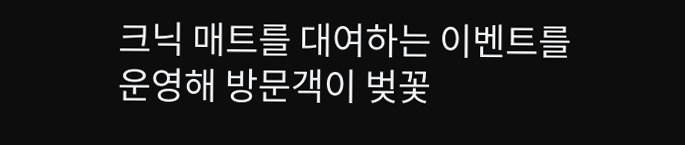크닉 매트를 대여하는 이벤트를 운영해 방문객이 벚꽃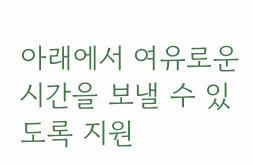아래에서 여유로운 시간을 보낼 수 있도록 지원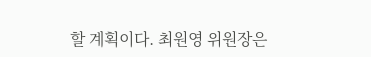할 계획이다. 최원영 위원장은